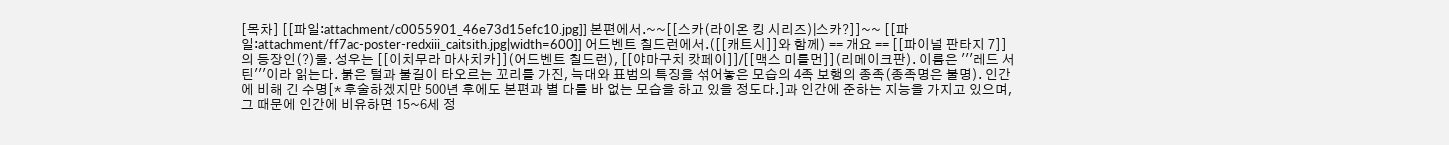[목차] [[파일:attachment/c0055901_46e73d15efc10.jpg]] 본편에서.~~[[스카(라이온 킹 시리즈)|스카?]]~~ [[파일:attachment/ff7ac-poster-redxiii_caitsith.jpg|width=600]] 어드벤트 칠드런에서.([[캐트시]]와 함께) == 개요 == [[파이널 판타지 7]]의 등장인(?)물. 성우는 [[이치무라 마사치카]](어드벤트 칠드런), [[야마구치 캇페이]]/[[맥스 미틀먼]](리메이크판). 이름은 '''레드 서틴'''이라 읽는다. 붉은 털과 불길이 타오르는 꼬리를 가진, 늑대와 표범의 특징을 섞어놓은 모습의 4족 보행의 종족(종족명은 불명). 인간에 비해 긴 수명[* 후술하겠지만 500년 후에도 본편과 별 다를 바 없는 모습을 하고 있을 정도다.]과 인간에 준하는 지능을 가지고 있으며, 그 때문에 인간에 비유하면 15~6세 정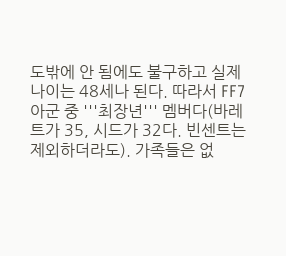도밖에 안 됨에도 불구하고 실제 나이는 48세나 된다. 따라서 FF7 아군 중 '''최장년''' 멤버다(바레트가 35, 시드가 32다. 빈센트는 제외하더라도). 가족들은 없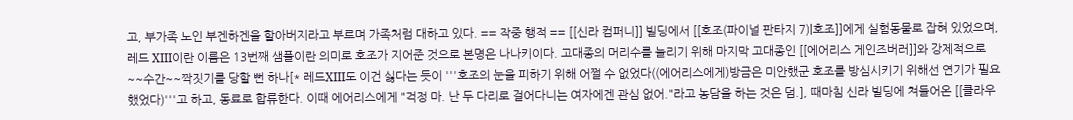고, 부가족 노인 부겐하겐을 할아버지라고 부르며 가족처럼 대하고 있다. == 작중 행적 == [[신라 컴퍼니]] 빌딩에서 [[호조(파이널 판타지 7)|호조]]에게 실험동물로 잡혀 있었으며, 레드 XIII이란 이름은 13번째 샘플이란 의미로 호조가 지어준 것으로 본명은 나나키이다. 고대종의 머리수를 늘리기 위해 마지막 고대종인 [[에어리스 게인즈버러]]와 강제적으로 ~~수간~~짝짓기를 당할 뻔 하나[* 레드XIII도 이건 싫다는 듯이 '''호조의 눈을 피하기 위해 어쩔 수 없었다((에어리스에게)방금은 미안했군 호조를 방심시키기 위해선 연기가 필요했었다)'''고 하고, 동료로 합류한다. 이때 에어리스에게 "걱정 마. 난 두 다리로 걸어다니는 여자에겐 관심 없어."라고 농담을 하는 것은 덤.], 때마침 신라 빌딩에 쳐들어온 [[클라우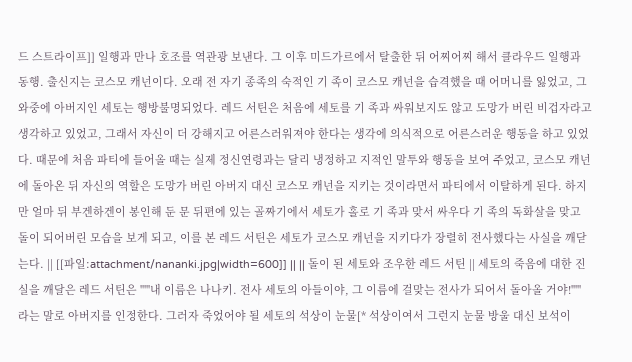드 스트라이프]] 일행과 만나 호조를 역관광 보낸다. 그 이후 미드가르에서 탈출한 뒤 어찌어찌 해서 클라우드 일행과 동행. 출신지는 코스모 캐넌이다. 오래 전 자기 종족의 숙적인 기 족이 코스모 캐넌을 습격했을 때 어머니를 잃었고, 그 와중에 아버지인 세토는 행방불명되었다. 레드 서틴은 처음에 세토를 기 족과 싸워보지도 않고 도망가 버린 비겁자라고 생각하고 있었고, 그래서 자신이 더 강해지고 어른스러워져야 한다는 생각에 의식적으로 어른스러운 행동을 하고 있었다. 때문에 처음 파티에 들어올 때는 실제 정신연령과는 달리 냉정하고 지적인 말투와 행동을 보여 주었고, 코스모 캐넌에 돌아온 뒤 자신의 역할은 도망가 버린 아버지 대신 코스모 캐넌을 지키는 것이라면서 파티에서 이탈하게 된다. 하지만 얼마 뒤 부겐하겐이 봉인해 둔 문 뒤편에 있는 골짜기에서 세토가 홀로 기 족과 맞서 싸우다 기 족의 독화살을 맞고 돌이 되어버린 모습을 보게 되고, 이를 본 레드 서틴은 세토가 코스모 캐넌을 지키다가 장렬히 전사했다는 사실을 깨닫는다. || [[파일:attachment/nananki.jpg|width=600]] || || 돌이 된 세토와 조우한 레드 서틴 || 세토의 죽음에 대한 진실을 깨달은 레드 서틴은 '''"내 이름은 나나키. 전사 세토의 아들이야, 그 이름에 걸맞는 전사가 되어서 돌아올 거야!"''' 라는 말로 아버지를 인정한다. 그러자 죽었어야 될 세토의 석상이 눈물[* 석상이여서 그런지 눈물 방울 대신 보석이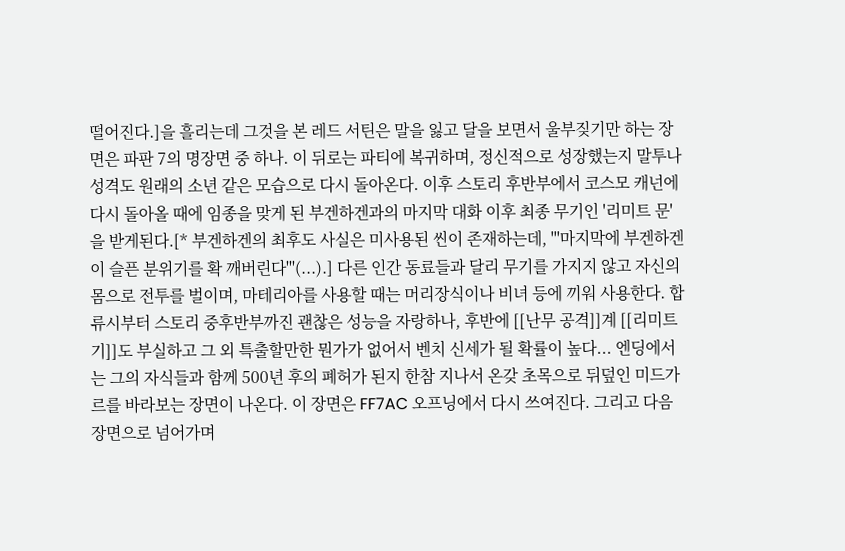떨어진다.]을 흘리는데 그것을 본 레드 서틴은 말을 잃고 달을 보면서 울부짖기만 하는 장면은 파판 7의 명장면 중 하나. 이 뒤로는 파티에 복귀하며, 정신적으로 성장했는지 말투나 성격도 원래의 소년 같은 모습으로 다시 돌아온다. 이후 스토리 후반부에서 코스모 캐넌에 다시 돌아올 때에 임종을 맞게 된 부겐하겐과의 마지막 대화 이후 최종 무기인 '리미트 문'을 받게된다.[* 부겐하겐의 최후도 사실은 미사용된 씬이 존재하는데, '''마지막에 부겐하겐이 슬픈 분위기를 확 깨버린다'''(...).] 다른 인간 동료들과 달리 무기를 가지지 않고 자신의 몸으로 전투를 벌이며, 마테리아를 사용할 때는 머리장식이나 비녀 등에 끼워 사용한다. 합류시부터 스토리 중후반부까진 괜찮은 성능을 자랑하나, 후반에 [[난무 공격]]계 [[리미트기]]도 부실하고 그 외 특출할만한 뭔가가 없어서 벤치 신세가 될 확률이 높다... 엔딩에서는 그의 자식들과 함께 500년 후의 폐허가 된지 한참 지나서 온갖 초목으로 뒤덮인 미드가르를 바라보는 장면이 나온다. 이 장면은 FF7AC 오프닝에서 다시 쓰여진다. 그리고 다음 장면으로 넘어가며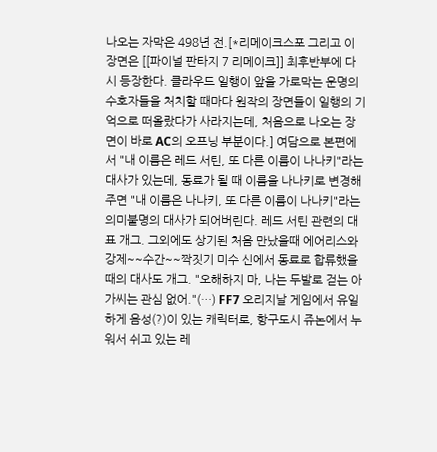나오는 자막은 498년 전.[*리메이크스포 그리고 이 장면은 [[파이널 판타지 7 리메이크]] 최후반부에 다시 등장한다. 클라우드 일행이 앞을 가로막는 운명의 수호자들을 처치할 때마다 원작의 장면들이 일행의 기억으로 떠올랐다가 사라지는데, 처음으로 나오는 장면이 바로 AC의 오프닝 부분이다.] 여담으로 본편에서 "내 이름은 레드 서틴, 또 다른 이름이 나나키"라는 대사가 있는데, 동료가 될 때 이름을 나나키로 변경해주면 "내 이름은 나나키, 또 다른 이름이 나나키"라는 의미불명의 대사가 되어버린다. 레드 서틴 관련의 대표 개그. 그외에도 상기된 처음 만났을때 에어리스와 강제~~수간~~짝짓기 미수 신에서 동료로 합류했을때의 대사도 개그. "오해하지 마, 나는 두발로 걷는 아가씨는 관심 없어."(…) FF7 오리지날 게임에서 유일하게 음성(?)이 있는 캐릭터로, 항구도시 쥬논에서 누워서 쉬고 있는 레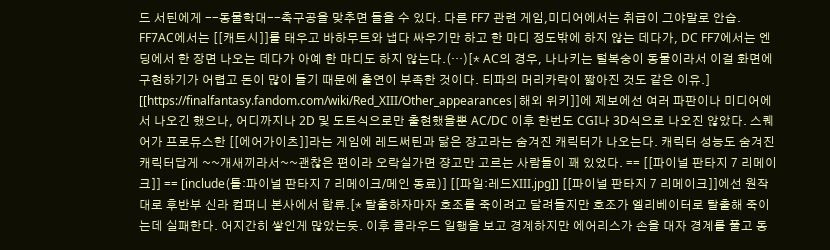드 서틴에게 --동물학대--축구공을 맞추면 들을 수 있다. 다른 FF7 관련 게임,미디어에서는 취급이 그야말로 안습. FF7AC에서는 [[캐트시]]를 태우고 바하무트와 냅다 싸우기만 하고 한 마디 정도밖에 하지 않는 데다가, DC FF7에서는 엔딩에서 한 장면 나오는 데다가 아예 한 마디도 하지 않는다.(…)[* AC의 경우, 나나키는 털복숭이 동물이라서 이걸 화면에 구현하기가 어렵고 돈이 많이 들기 때문에 출연이 부족한 것이다. 티파의 머리카락이 짧아진 것도 같은 이유.] [[https://finalfantasy.fandom.com/wiki/Red_XIII/Other_appearances|해외 위키]]에 제보에선 여러 파판이나 미디어에서 나오긴 했으나, 어디까지나 2D 및 도트식으로만 출현했을뿐 AC/DC 이후 한번도 CGI나 3D식으로 나오진 않았다. 스퀘어가 프로듀스한 [[에어가이츠]]라는 게임에 레드써틴과 닮은 쟝고라는 숨겨진 캐릭터가 나오는다. 캐릭터 성능도 숨겨진 캐릭터답게 ~~개새끼라서~~괜찮은 편이라 오락실가면 쟝고만 고르는 사람들이 꽤 있었다. == [[파이널 판타지 7 리메이크]] == [include(틀:파이널 판타지 7 리메이크/메인 동료)] [[파일:레드XIII.jpg]] [[파이널 판타지 7 리메이크]]에선 원작대로 후반부 신라 컴퍼니 본사에서 합류.[* 탈출하자마자 호조를 죽이려고 달려들지만 호조가 엘리베이터로 탈출해 죽이는데 실패한다. 어지간히 쌓인게 많았는듯. 이후 클라우드 일행을 보고 경계하지만 에어리스가 손을 대자 경계를 풀고 동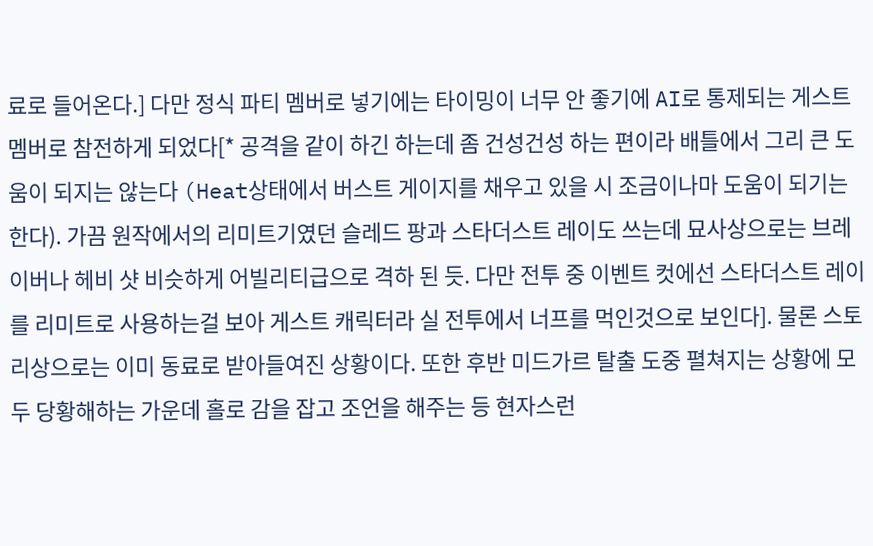료로 들어온다.] 다만 정식 파티 멤버로 넣기에는 타이밍이 너무 안 좋기에 AI로 통제되는 게스트 멤버로 참전하게 되었다[* 공격을 같이 하긴 하는데 좀 건성건성 하는 편이라 배틀에서 그리 큰 도움이 되지는 않는다 (Heat상태에서 버스트 게이지를 채우고 있을 시 조금이나마 도움이 되기는 한다). 가끔 원작에서의 리미트기였던 슬레드 팡과 스타더스트 레이도 쓰는데 묘사상으로는 브레이버나 헤비 샷 비슷하게 어빌리티급으로 격하 된 듯. 다만 전투 중 이벤트 컷에선 스타더스트 레이를 리미트로 사용하는걸 보아 게스트 캐릭터라 실 전투에서 너프를 먹인것으로 보인다]. 물론 스토리상으로는 이미 동료로 받아들여진 상황이다. 또한 후반 미드가르 탈출 도중 펼쳐지는 상황에 모두 당황해하는 가운데 홀로 감을 잡고 조언을 해주는 등 현자스런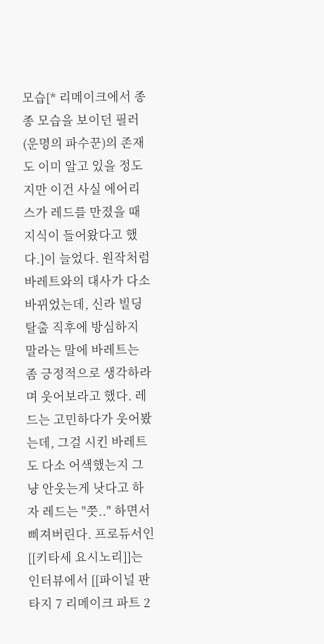모습[* 리메이크에서 종종 모습을 보이던 필러(운명의 파수꾼)의 존재도 이미 알고 있을 정도지만 이건 사실 에어리스가 레드를 만졌을 때 지식이 들어왔다고 했다.]이 늘었다. 원작처럼 바레트와의 대사가 다소 바뀌었는데, 신라 빌딩 탈출 직후에 방심하지 말라는 말에 바레트는 좀 긍정적으로 생각하라며 웃어보라고 했다. 레드는 고민하다가 웃어봤는데, 그걸 시킨 바레트도 다소 어색했는지 그냥 안웃는게 낫다고 하자 레드는 "쯧.." 하면서 삐져버린다. 프로듀서인 [[키타세 요시노리]]는 인터뷰에서 [[파이널 판타지 7 리메이크 파트 2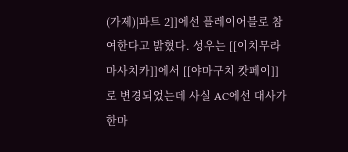(가제)|파트 2]]에선 플레이어블로 참여한다고 밝혔다. 성우는 [[이치무라 마사치카]]에서 [[야마구치 캇페이]]로 변경되었는데 사실 AC에선 대사가 한마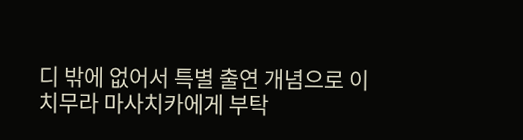디 밖에 없어서 특별 출연 개념으로 이치무라 마사치카에게 부탁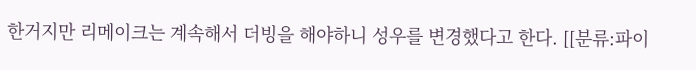한거지만 리메이크는 계속해서 더빙을 해야하니 성우를 변경했다고 한다. [[분류:파이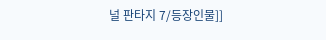널 판타지 7/등장인물]]